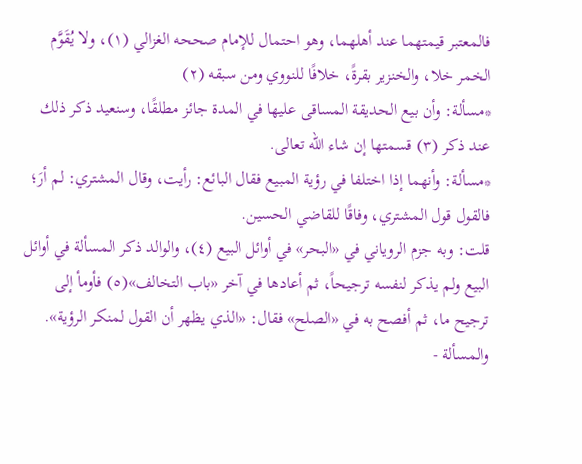فالمعتبر قيمتهما عند أهلهما، وهو احتمال للإمام صححه الغزالي (١)، ولا يُقَوَّم الخمر خلا، والخنزير بقرةً، خلافًا للنووي ومن سبقه (٢)
*مسألة: وأن بيع الحديقة المساقى عليها في المدة جائز مطلقًا، وسنعيد ذكر ذلك عند ذكر (٣) قسمتها إن شاء الله تعالى.
*مسألة: وأنهما إذا اختلفا في رؤية المبيع فقال البائع: رأيت، وقال المشتري: لم أرَ؛ فالقول قول المشتري، وفاقًا للقاضي الحسين.
قلت: وبه جزم الروياني في «البحر» في أوائل البيع (٤)، والوالد ذكر المسألة في أوائل البيع ولم يذكر لنفسه ترجيحاً، ثم أعادها في آخر «باب التخالف»(٥) فأومأ إلى ترجيح ما، ثم أفصح به في «الصلح» فقال: «الذي يظهر أن القول لمنكر الرؤية».
والمسألة -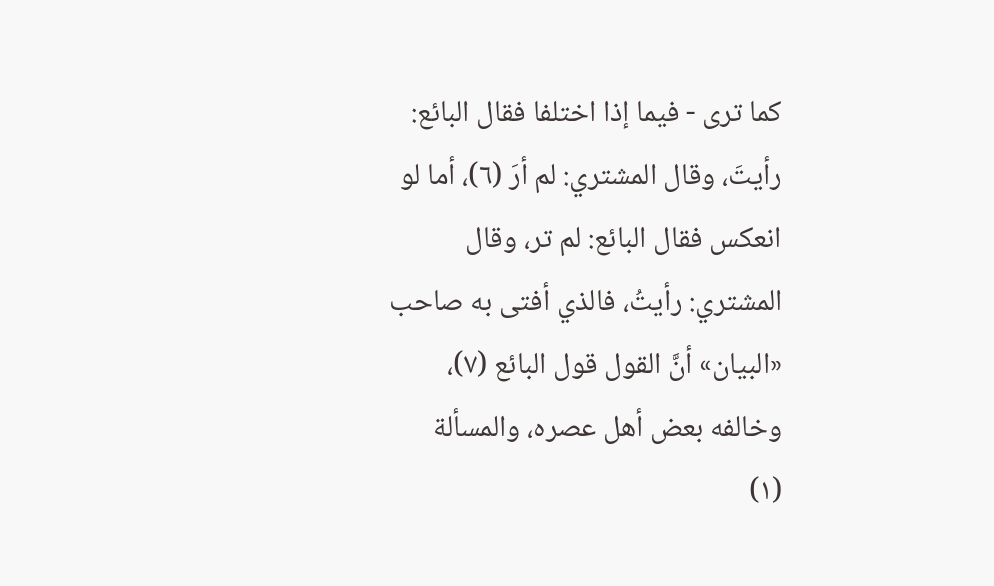كما ترى - فيما إذا اختلفا فقال البائع: رأيتَ، وقال المشتري: لم أرَ (٦)، أما لو انعكس فقال البائع: لم تر، وقال المشتري: رأيتُ، فالذي أفتى به صاحب «البيان» أنَّ القول قول البائع (٧)، وخالفه بعض أهل عصره، والمسألة
(١)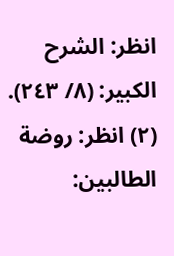انظر: الشرح الكبير: (٨/ ٢٤٣). (٢) انظر: روضة الطالبين: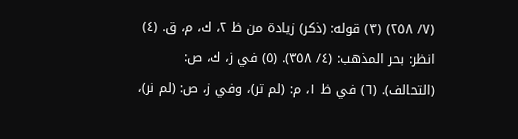(٧/ ٢٥٨) (٣) قوله: (ذكر) زيادة من ظ ٢، ك، م، ق. (٤) انظر: بحر المذهب: (٤/ ٣٥٨). (٥) في ز، ك، ص: (التحالف). (٦) في ظ ١، م: (لم تر)، وفي ز، ص: (لم نر)،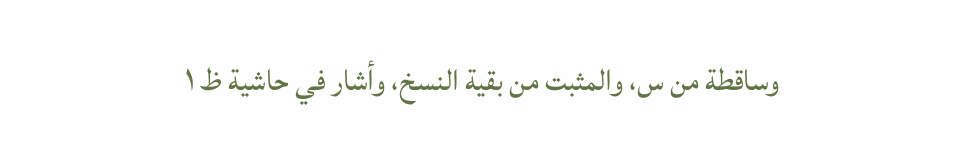وساقطة من س، والمثبت من بقية النسخ، وأشار في حاشية ظ ١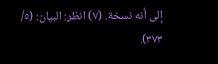إلى أنه نسخة. (٧) انظر: البيان: (٥/ ٣٧٣).